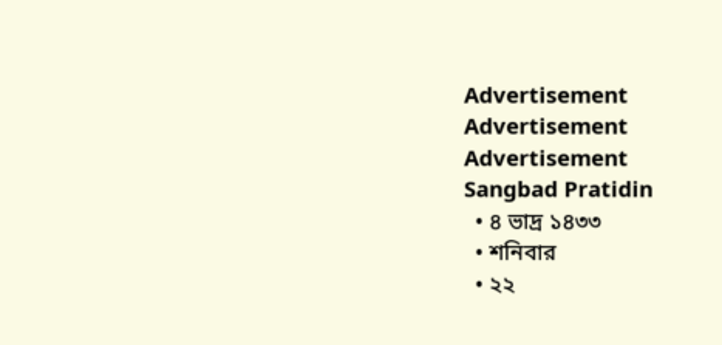Advertisement
Advertisement
Advertisement
Sangbad Pratidin
  • ৪ ভাদ্র ১৪৩৩
  • শনিবার
  • ২২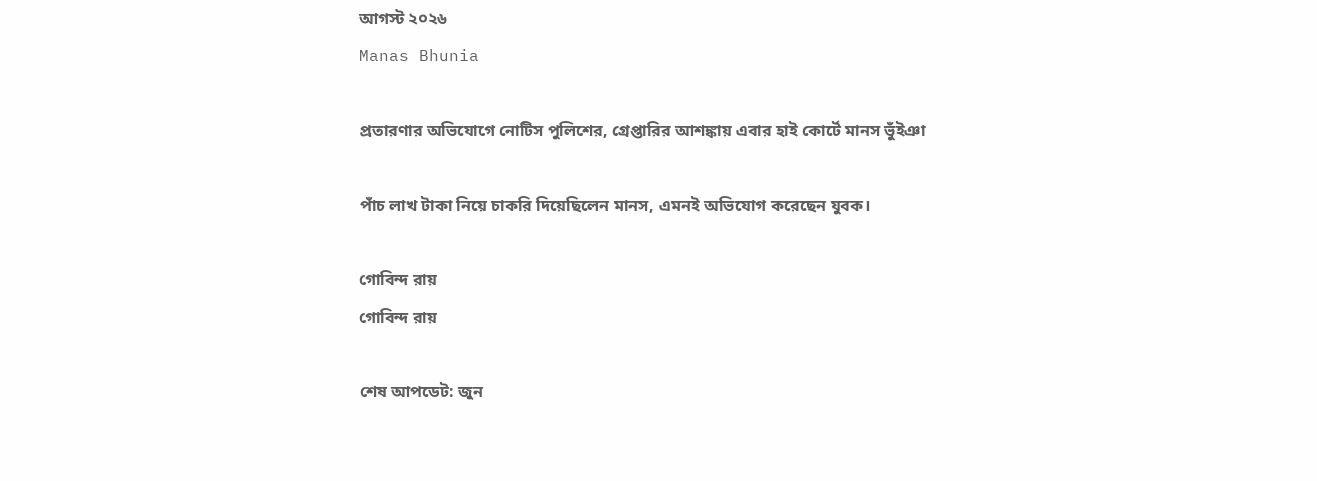আগস্ট ২০২৬
Manas Bhunia

প্রতারণার অভিযোগে নোটিস পুলিশের, গ্রেপ্তারির আশঙ্কায় এবার হাই কোর্টে মানস ভুঁইঞা

পাঁচ লাখ টাকা নিয়ে চাকরি দিয়েছিলেন মানস, এমনই অভিযোগ করেছেন যুবক।

গোবিন্দ রায়
গোবিন্দ রায়

শেষ আপডেট: জুন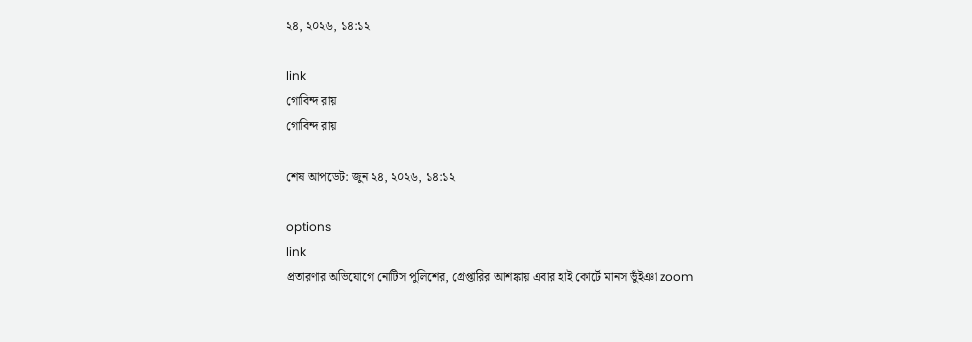২৪, ২০২৬, ১৪:১২

link
গোবিন্দ রায়
গোবিন্দ রায়

শেষ আপডেট: জুন ২৪, ২০২৬, ১৪:১২

options
link
প্রতারণার অভিযোগে নোটিস পুলিশের, গ্রেপ্তারির আশঙ্কায় এবার হাই কোর্টে মানস ভুঁইঞা zoom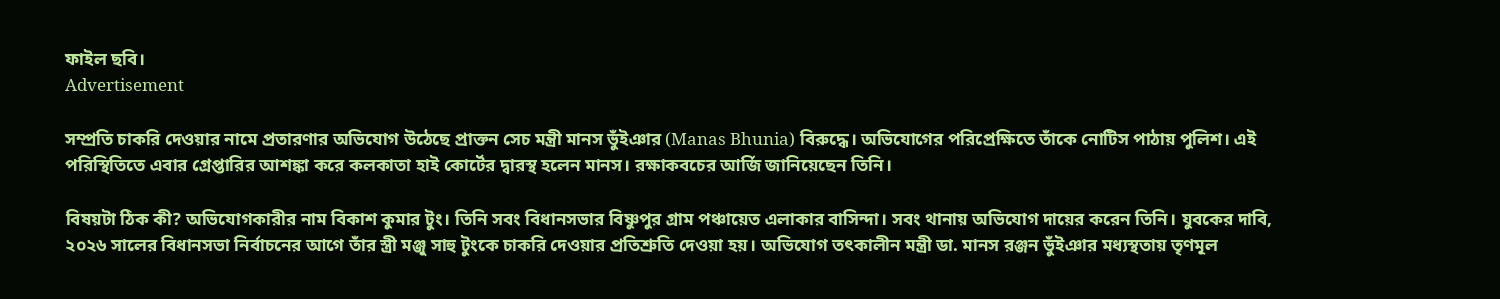ফাইল ছবি।
Advertisement

সম্প্রতি চাকরি দেওয়ার নামে প্রতারণার অভিযোগ উঠেছে প্রাক্তন সেচ মন্ত্রী মানস ভুঁইঞার (Manas Bhunia) বিরুদ্ধে। অভিযোগের পরিপ্রেক্ষিতে তাঁকে নোটিস পাঠায় পুলিশ। এই পরিস্থিতিতে এবার গ্রেপ্তারির আশঙ্কা করে কলকাতা হাই কোর্টের দ্বারস্থ হলেন মানস। রক্ষাকবচের আর্জি জানিয়েছেন তিনি।

বিষয়টা ঠিক কী? অভিযোগকারীর নাম বিকাশ কুমার টুং। তিনি সবং বিধানসভার বিষ্ণুপুর গ্রাম পঞ্চায়েত এলাকার বাসিন্দা। সবং থানায় অভিযোগ দায়ের করেন তিনি। যুবকের দাবি, ২০২৬ সালের বিধানসভা নির্বাচনের আগে তাঁর স্ত্রী মঞ্জু সাহু টুংকে চাকরি দেওয়ার প্রতিশ্রুতি দেওয়া হয়। অভিযোগ তৎকালীন মন্ত্রী ডা. মানস রঞ্জন ভুঁইঞার মধ্যস্থতায় তৃণমূল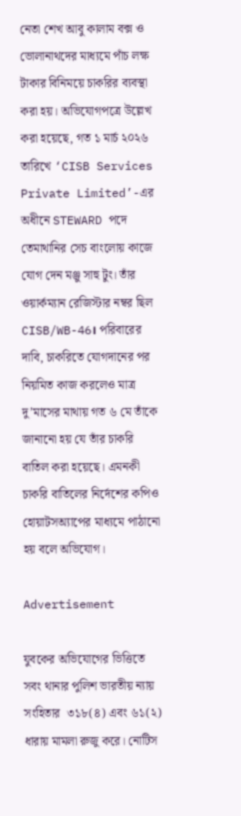নেতা শেখ আবু কালাম বক্স ও ভোলানাথদের মাধ্যমে পাঁচ লক্ষ টাকার বিনিময়ে চাকরির ব্যবস্থা করা হয়। অভিযোগপত্রে উল্লেখ করা হয়েছে, গত ১ মার্চ ২০২৬ তারিখে ‘CISB Services Private Limited’-এর অধীনে STEWARD পদে তেমাথানির সেচ বাংলোয় কাজে যোগ দেন মঞ্জু সাহু টুং। তাঁর ওয়ার্কম্যান রেজিস্টার নম্বর ছিল CISB/WB-46। পরিবারের দাবি, চাকরিতে যোগদানের পর নিয়মিত কাজ করলেও মাত্র দু’মাসের মাথায় গত ৬ মে তাঁকে জানানো হয় যে তাঁর চাকরি বাতিল করা হয়েছে। এমনকী চাকরি বাতিলের নির্দেশের কপিও হোয়াটসঅ্যাপের মাধ্যমে পাঠানো হয় বলে অভিযোগ।

Advertisement

যুবকের অভিযোগের ভিত্তিতে সবং থানার পুলিশ ভারতীয় ন্যায় সংহিতার  ৩১৮(৪) এবং ৬১(২) ধারায় মামলা রুজু করে। নোটিস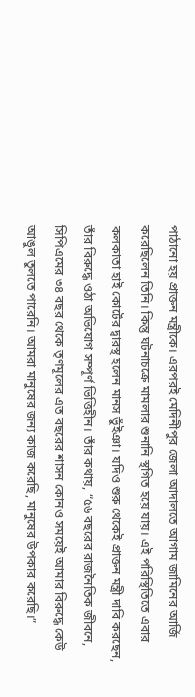পাঠানো হয় প্রাক্তন মন্ত্রীকে। এরপরই মেদিনীপুর জেলা আদালতে আগাম জামিনের আর্জি করেছিলেন তিনি। কিন্তু ঘটনাচক্রে মামলার শুনানি স্থগিত হয়ে যায়। এই পরিস্থিতিতে এবার কলকাতা হাই কোর্টের দ্বারস্থ হলেন মানস ভুঁইঞা। যদিও শুরু থেকেই প্রাক্তন মন্ত্রী দাবি করছেন, তাঁর বিরুদ্ধে ওঠা অভিযোগ সম্পূর্ণ ভিত্তিহীন। তাঁর কথায়, “৫৬ বছরের রাজনৈতিক জীবনে, সিপিএমের ৩৪ বছর থেকে তৃণমূলের এত বছরের শাসন কোনও সময়েই আমার বিরুদ্ধে কেউ আঙুল তুলতে পারেনি। আমরা মানুষের জন্য কাজ করেছি, মানুষের উপকার করেছি।”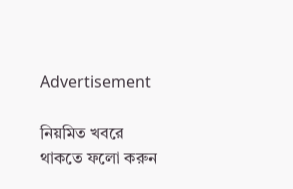Advertisement

নিয়মিত খবরে থাকতে ফলো করুন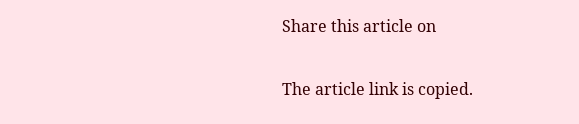Share this article on

The article link is copied.